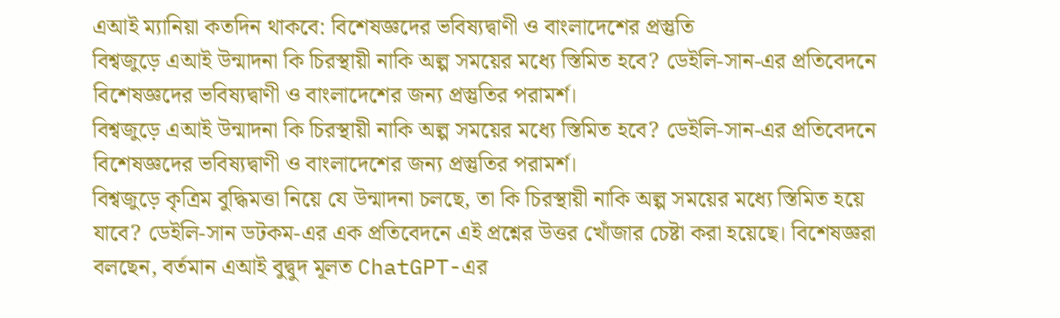এআই ম্যানিয়া কতদিন থাকবে: বিশেষজ্ঞদের ভবিষ্যদ্বাণী ও বাংলাদেশের প্রস্তুতি
বিশ্বজুড়ে এআই উন্মাদনা কি চিরস্থায়ী নাকি অল্প সময়ের মধ্যে স্তিমিত হবে? ডেইলি-সান-এর প্রতিবেদনে বিশেষজ্ঞদের ভবিষ্যদ্বাণী ও বাংলাদেশের জন্য প্রস্তুতির পরামর্শ।
বিশ্বজুড়ে এআই উন্মাদনা কি চিরস্থায়ী নাকি অল্প সময়ের মধ্যে স্তিমিত হবে? ডেইলি-সান-এর প্রতিবেদনে বিশেষজ্ঞদের ভবিষ্যদ্বাণী ও বাংলাদেশের জন্য প্রস্তুতির পরামর্শ।
বিশ্বজুড়ে কৃত্রিম বুদ্ধিমত্তা নিয়ে যে উন্মাদনা চলছে, তা কি চিরস্থায়ী নাকি অল্প সময়ের মধ্যে স্তিমিত হয়ে যাবে? ডেইলি-সান ডটকম-এর এক প্রতিবেদনে এই প্রশ্নের উত্তর খোঁজার চেষ্টা করা হয়েছে। বিশেষজ্ঞরা বলছেন, বর্তমান এআই বুদ্বুদ মূলত ChatGPT-এর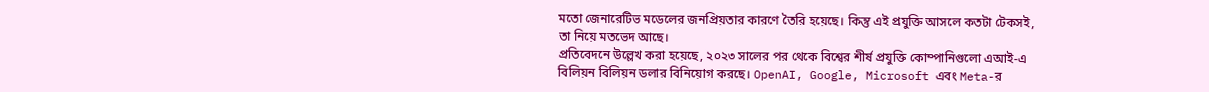মতো জেনারেটিভ মডেলের জনপ্রিয়তার কারণে তৈরি হয়েছে। কিন্তু এই প্রযুক্তি আসলে কতটা টেকসই, তা নিয়ে মতভেদ আছে।
প্রতিবেদনে উল্লেখ করা হয়েছে, ২০২৩ সালের পর থেকে বিশ্বের শীর্ষ প্রযুক্তি কোম্পানিগুলো এআই-এ বিলিয়ন বিলিয়ন ডলার বিনিয়োগ করছে। OpenAI, Google, Microsoft এবং Meta-র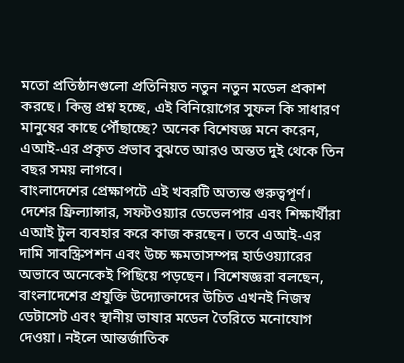মতো প্রতিষ্ঠানগুলো প্রতিনিয়ত নতুন নতুন মডেল প্রকাশ করছে। কিন্তু প্রশ্ন হচ্ছে, এই বিনিয়োগের সুফল কি সাধারণ মানুষের কাছে পৌঁছাচ্ছে? অনেক বিশেষজ্ঞ মনে করেন, এআই-এর প্রকৃত প্রভাব বুঝতে আরও অন্তত দুই থেকে তিন বছর সময় লাগবে।
বাংলাদেশের প্রেক্ষাপটে এই খবরটি অত্যন্ত গুরুত্বপূর্ণ। দেশের ফ্রিল্যান্সার, সফটওয়্যার ডেভেলপার এবং শিক্ষার্থীরা এআই টুল ব্যবহার করে কাজ করছেন। তবে এআই-এর দামি সাবস্ক্রিপশন এবং উচ্চ ক্ষমতাসম্পন্ন হার্ডওয়্যারের অভাবে অনেকেই পিছিয়ে পড়ছেন। বিশেষজ্ঞরা বলছেন, বাংলাদেশের প্রযুক্তি উদ্যোক্তাদের উচিত এখনই নিজস্ব ডেটাসেট এবং স্থানীয় ভাষার মডেল তৈরিতে মনোযোগ দেওয়া। নইলে আন্তর্জাতিক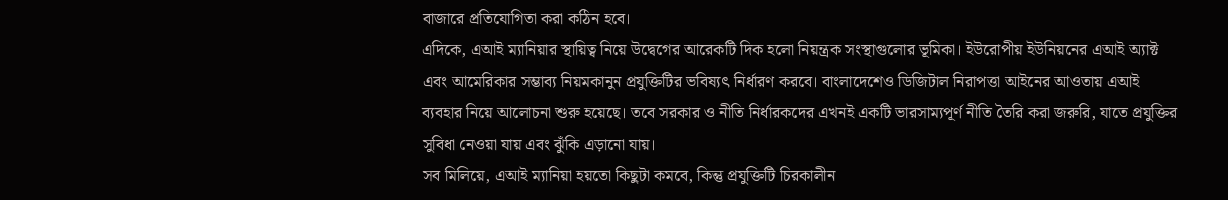বাজারে প্রতিযোগিতা করা কঠিন হবে।
এদিকে, এআই ম্যানিয়ার স্থায়িত্ব নিয়ে উদ্বেগের আরেকটি দিক হলো নিয়ন্ত্রক সংস্থাগুলোর ভূমিকা। ইউরোপীয় ইউনিয়নের এআই অ্যাক্ট এবং আমেরিকার সম্ভাব্য নিয়মকানুন প্রযুক্তিটির ভবিষ্যৎ নির্ধারণ করবে। বাংলাদেশেও ডিজিটাল নিরাপত্তা আইনের আওতায় এআই ব্যবহার নিয়ে আলোচনা শুরু হয়েছে। তবে সরকার ও নীতি নির্ধারকদের এখনই একটি ভারসাম্যপূর্ণ নীতি তৈরি করা জরুরি, যাতে প্রযুক্তির সুবিধা নেওয়া যায় এবং ঝুঁকি এড়ানো যায়।
সব মিলিয়ে, এআই ম্যানিয়া হয়তো কিছুটা কমবে, কিন্তু প্রযুক্তিটি চিরকালীন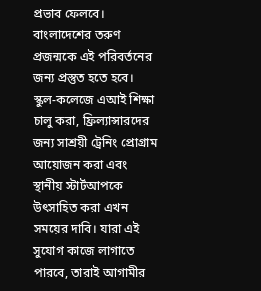প্রভাব ফেলবে। বাংলাদেশের তরুণ প্রজন্মকে এই পরিবর্তনের জন্য প্রস্তুত হতে হবে। স্কুল-কলেজে এআই শিক্ষা চালু করা, ফ্রিল্যান্সারদের জন্য সাশ্রয়ী ট্রেনিং প্রোগ্রাম আয়োজন করা এবং স্থানীয় স্টার্টআপকে উৎসাহিত করা এখন সময়ের দাবি। যারা এই সুযোগ কাজে লাগাতে পারবে, তারাই আগামীর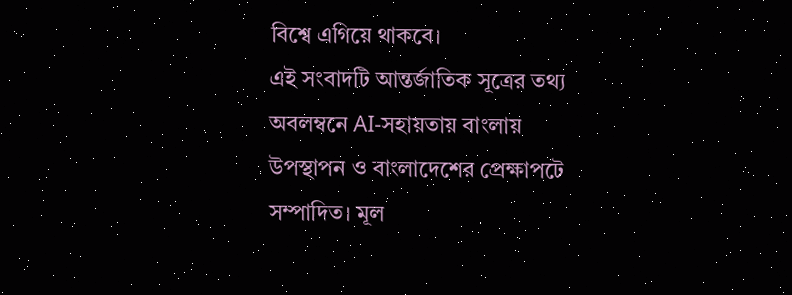বিশ্বে এগিয়ে থাকবে।
এই সংবাদটি আন্তর্জাতিক সূত্রের তথ্য অবলম্বনে AI-সহায়তায় বাংলায় উপস্থাপন ও বাংলাদেশের প্রেক্ষাপটে সম্পাদিত। মূল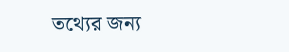তথ্যের জন্য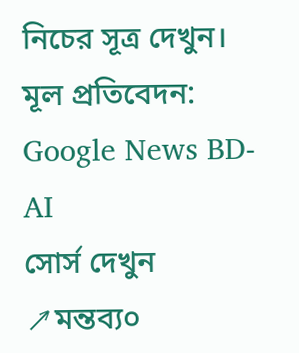নিচের সূত্র দেখুন।
মূল প্রতিবেদন: Google News BD-AI
সোর্স দেখুন ↗মন্তব্য০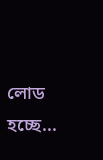লোড হচ্ছে...